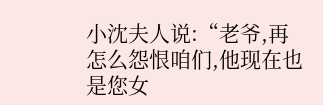小沈夫人说:“老爷,再怎么怨恨咱们,他现在也是您女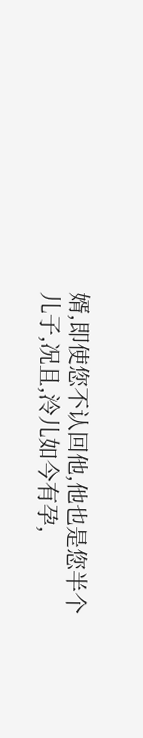婿,即使您不认回他,他也是您半个儿子,况且,泠儿如今有孕,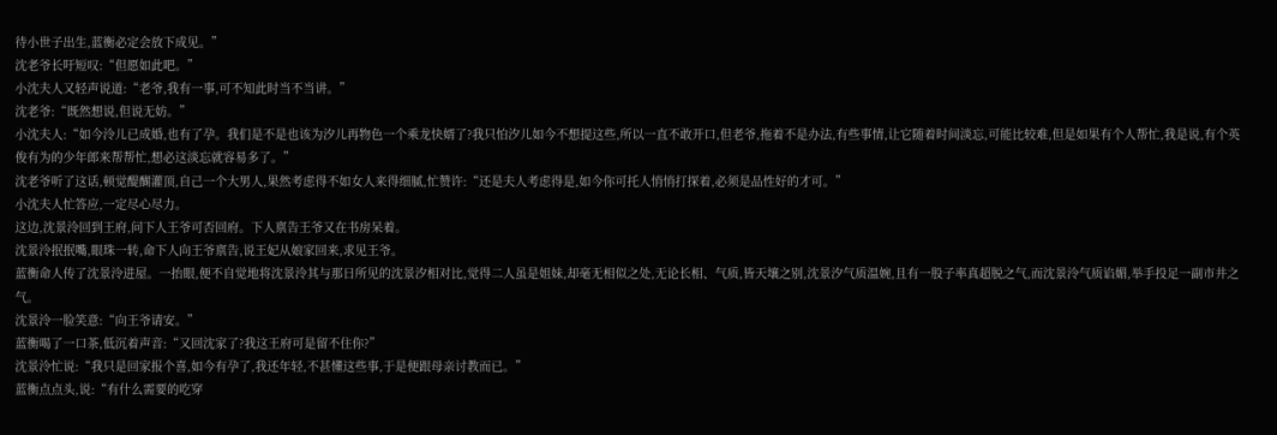待小世子出生,蓝衡必定会放下成见。”
沈老爷长吁短叹:“但愿如此吧。”
小沈夫人又轻声说道:“老爷,我有一事,可不知此时当不当讲。”
沈老爷:“既然想说,但说无妨。”
小沈夫人:“如今泠儿已成婚,也有了孕。我们是不是也该为汐儿再物色一个乘龙快婿了?我只怕汐儿如今不想提这些,所以一直不敢开口,但老爷,拖着不是办法,有些事情,让它随着时间淡忘,可能比较难,但是如果有个人帮忙,我是说,有个英俊有为的少年郎来帮帮忙,想必这淡忘就容易多了。”
沈老爷听了这话,顿觉醍醐灌顶,自己一个大男人,果然考虑得不如女人来得细腻,忙赞许:“还是夫人考虑得是,如今你可托人悄悄打探着,必须是品性好的才可。”
小沈夫人忙答应,一定尽心尽力。
这边,沈景泠回到王府,问下人王爷可否回府。下人禀告王爷又在书房呆着。
沈景泠抿抿嘴,眼珠一转,命下人向王爷禀告,说王妃从娘家回来,求见王爷。
蓝衡命人传了沈景泠进屋。一抬眼,便不自觉地将沈景泠其与那日所见的沈景汐相对比,觉得二人虽是姐妹,却毫无相似之处,无论长相、气质,皆天壤之别,沈景汐气质温婉,且有一股子率真超脱之气,而沈景泠气质谄媚,举手投足一副市井之气。
沈景泠一脸笑意:“向王爷请安。”
蓝衡喝了一口茶,低沉着声音:“又回沈家了?我这王府可是留不住你?”
沈景泠忙说:“我只是回家报个喜,如今有孕了,我还年轻,不甚懂这些事,于是便跟母亲讨教而已。”
蓝衡点点头,说:“有什么需要的吃穿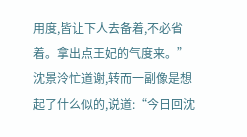用度,皆让下人去备着,不必省着。拿出点王妃的气度来。”
沈景泠忙道谢,转而一副像是想起了什么似的,说道:“今日回沈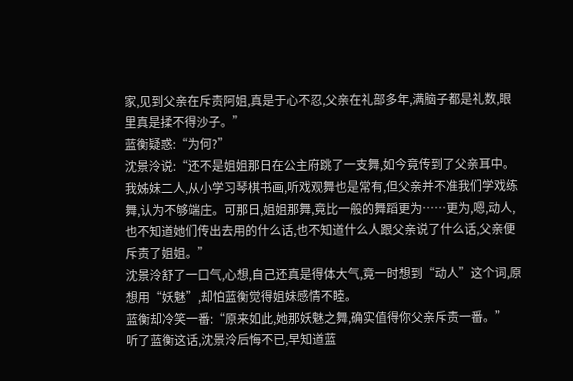家,见到父亲在斥责阿姐,真是于心不忍,父亲在礼部多年,满脑子都是礼数,眼里真是揉不得沙子。”
蓝衡疑惑:“为何?”
沈景泠说:“还不是姐姐那日在公主府跳了一支舞,如今竟传到了父亲耳中。我姊妹二人,从小学习琴棋书画,听戏观舞也是常有,但父亲并不准我们学戏练舞,认为不够端庄。可那日,姐姐那舞,竟比一般的舞蹈更为……更为,嗯,动人,也不知道她们传出去用的什么话,也不知道什么人跟父亲说了什么话,父亲便斥责了姐姐。”
沈景泠舒了一口气,心想,自己还真是得体大气,竟一时想到“动人”这个词,原想用“妖魅”,却怕蓝衡觉得姐妹感情不睦。
蓝衡却冷笑一番:“原来如此,她那妖魅之舞,确实值得你父亲斥责一番。”
听了蓝衡这话,沈景泠后悔不已,早知道蓝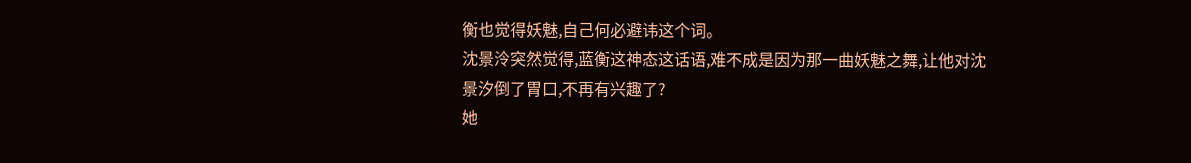衡也觉得妖魅,自己何必避讳这个词。
沈景泠突然觉得,蓝衡这神态这话语,难不成是因为那一曲妖魅之舞,让他对沈景汐倒了胃口,不再有兴趣了?
她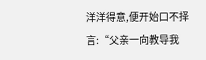洋洋得意,便开始口不择言:“父亲一向教导我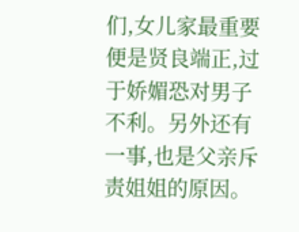们,女儿家最重要便是贤良端正,过于娇媚恐对男子不利。另外还有一事,也是父亲斥责姐姐的原因。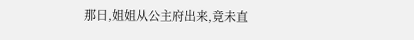那日,姐姐从公主府出来,竟未直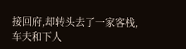接回府,却转头去了一家客栈,车夫和下人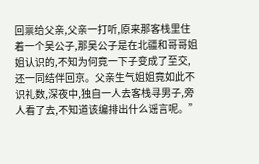回禀给父亲,父亲一打听,原来那客栈里住着一个吴公子,那吴公子是在北疆和哥哥姐姐认识的,不知为何竟一下子变成了至交,还一同结伴回京。父亲生气姐姐竟如此不识礼数,深夜中,独自一人去客栈寻男子,旁人看了去,不知道该编排出什么谣言呢。”